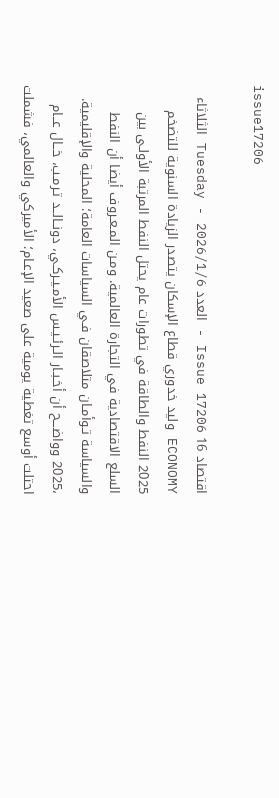issue17206

اقتصاد 16 Issue 17206 - العدد Tuesday - 2026/1/6 الثلاثاء ECONOMY وليد خدوري قطاع الإسكان يتصدر الزيادة السنوية للتضخم 2025 النفط والطاقة في تطورات عام يحتل النفط المرتبة الأولـى بين السلع الاقتصادية في التجارة العالمية. ومـن المـعـروف أيضا أن النفط والسياسة تـوأمـان متلاصقان فـي السياسات العامة؛ المحلية والإقليمية. ،2025 وواضـــح أن أخـبـار الـرئـيـس الأمـيـركـي، دونــالــد تـرمـب، خــال عــام احتلت أوسع تغطية يومية على صعيد الإعـام؛ الأميركي والعالمي، فشملت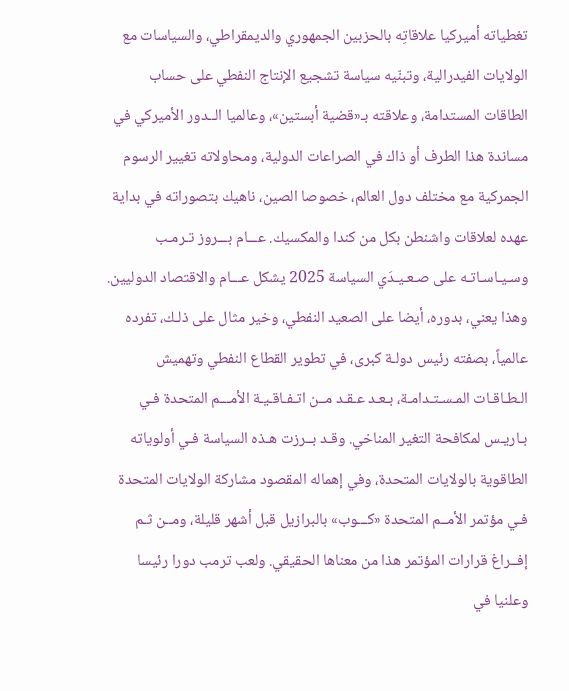تغطياته أميركيا علاقاتِه بالحزبين الجمهوري والديمقراطي، والسياسات مع الولايات الفيدرالية، وتبنّيه سياسة تشجيع الإنتاج النفطي على حساب الطاقات المستدامة، وعلاقته بـ«قضية أبستين»، وعالميا الــدور الأميركي في مساندة هذا الطرف أو ذاك في الصراعات الدولية، ومحاولاته تغيير الرسوم الجمركية مع مختلف دول العالم، خصوصا الصين، ناهيك بتصوراته في بداية عهده لعلاقات واشنطن بكل من كندا والمكسيك. عـــام بـــروز تـرمـب وسـيـاسـاتـه على صـعـيـدَي السياسة 2025 يشكل عـــام والاقتصاد الدوليين. وهذا يعني، بدوره، أيضا على الصعيد النفطي، وخير مثال على ذلـك، تفرده عالمياً، بصفته رئيس دولـة كبرى، في تطوير القطاع النفطي وتهميش الـطـاقـات المـسـتـدامـة، بـعـد عـقـد مــن اتـفـاقـيـة الأمـــم المتحدة فـي بـاريـس لمكافحة التغير المناخي. وقـد بــرزت هـذه السياسة فـي أولوياته الطاقوية بالولايات المتحدة، وفي إهماله المقصود مشاركة الولايات المتحدة فـي مؤتمر الأمــم المتحدة «كـــوب» بالبرازيل قبل أشهر قليلة، ومــن ثـم إفــراغ قرارات المؤتمر هذا من معناها الحقيقي. ولعب ترمب دورا رئيسا وعلنيا في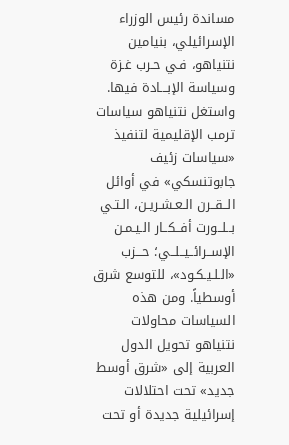مساندة رئيس الوزراء الإسرائيلي، بنيامين نتنياهو، فـي حـرب غـزة وسياسة الإبـــادة فيها. واستغل نتنياهو سياسات ترمب الإقليمية لتنفيذ «سياسات زئيف جابوتنسكي» في أوائل الــقــرن الـعـشـريـن، الـتـي بــلــورت أفــكــار الـيـمـن الإســرائــيــلــي؛ حـــزب «الـلـيـكـود»، للتوسع شرق أوسطياً. ومن هذه السياسات محاولات نتنياهو تحويل الدول العربية إلى «شرق أوسط جديد» تحت احتلالات إسرائيلية جديدة أو تحت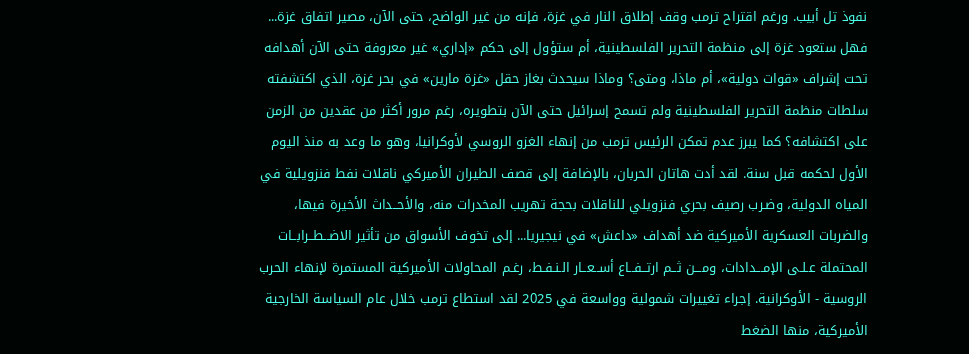نفوذ تل أبيب. ورغم اقتراح ترمب وقف إطلاق النار في غزة، فإنه من غير الواضح، حتى الآن، مصير اتفاق غزة... فهل ستعود غزة إلى منظمة التحرير الفلسطينية، أم ستؤول إلى حكم «إداري» غير معروفة حتى الآن أهدافه تحت إشراف «قوات دولية»، أم ماذا، ومتى؟ وماذا سيحدث بغاز حقل «غزة مارين» في بحر غزة، الذي اكتشفته سلطات منظمة التحرير الفلسطينية ولم تسمح إسرائيل حتى الآن بتطويره، رغم مرور أكثر من عقدين من الزمن على اكتشافه؟ كما يبرز عدم تمكن الرئيس ترمب من إنهاء الغزو الروسي لأوكرانيا، وهو ما وعد به منذ اليوم الأول لحكمه قبل سنة. لقد أدت هاتان الحربان، بالإضافة إلى قصف الطيران الأميركي ناقلات نفط فنزويلية في المياه الدولية، وضـرب رصيف بحري فنزويلي للناقلات بحجة تهريب المخدرات منه، والأحــداث الأخيرة فيها، والضربات العسكرية الأميركية ضد أهداف «داعش» في نيجيريا... إلى تخوف الأسواق من تأثير الاضــطــرابــات المحتملة عـلـى الإمـــدادات، ومـــن ثــم ارتــفــاع أســعــار الـنـفـط، رغـم المحاولات الأميركية المستمرة لإنهاء الحرب الروسية - الأوكرانية. إجراء تغييرات شمولية وواسعة في 2025 لقد استطاع ترمب خلال عام السياسة الخارجية الأميركية، منها الضغط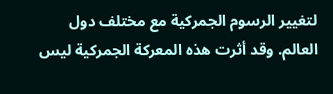لتغيير الرسوم الجمركية مع مختلف دول العالم. وقد أثرت هذه المعركة الجمركية ليس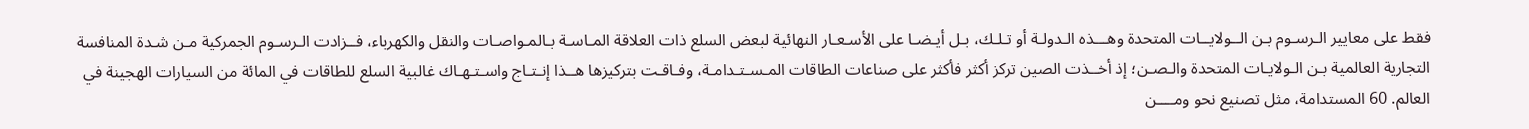فقط على معايير الـرسـوم بـن الــولايــات المتحدة وهـــذه الـدولـة أو تـلـك، بـل أيـضـا على الأسـعـار النهائية لبعض السلع ذات العلاقة المـاسـة بـالمـواصـات والنقل والكهرباء، فــزادت الـرسـوم الجمركية مـن شـدة المنافسة التجارية العالمية بـن الـولايـات المتحدة والـصـن؛ إذ أخــذت الصين تركز أكثر فأكثر على صناعات الطاقات المـسـتـدامـة، وفـاقـت بتركيزها هــذا إنـتـاج واسـتـهـاك غالبية السلع للطاقات في المائة من السيارات الهجينة في العالم. 60 المستدامة، مثل تصنيع نحو ومــــن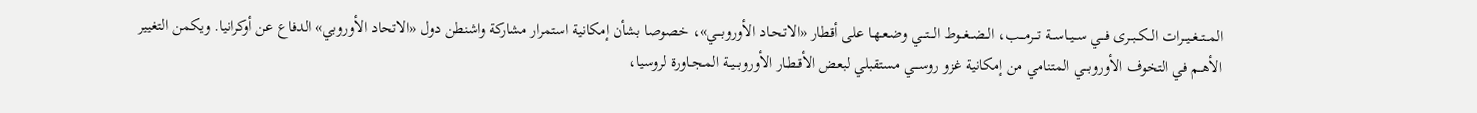المــتــغــيــرات الــكــبــرى فـــي ســيــاســة تـــرمـــب، الــضــغــوط الـــتـــي وضـعـهـا على أقطار «الاتـحـاد الأوروبـــي»، خصوصا بشأن إمكانية استمرار مشاركة واشنطن دول «الاتحاد الأوروبي» الدفاع عن أوكرانيا. ويكمن التغيير الأهــم في التخوف الأوروبـــي المتنامي من إمكانية غزو روســـي مستقبلي لبعض الأقـطـار الأوروبــيــة المـجـاورة لروسيا،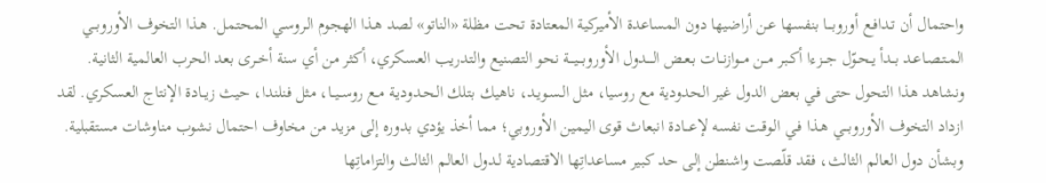واحتمال أن تـدافـع أوروبـــا بنفسها عـن أراضيها دون المساعدة الأميركية المعتادة تحت مظلة «الناتو» لصد هـذا الهجوم الـروسـي المحتمل. هـذا التخوف الأوروبــي المـتـصـاعـد بــدأ يـحـوّل جـــزءا أكـبـر مــن مــوازنــات بـعـض الــــدول الأوروبـــيـــة نحو التصنيع والتدريب العسكري، أكثر من أي سنة أخــرى بعد الحرب العالمية الثانية. ونشاهد هذا التحول حتى في بعض الدول غير الحدودية مع روسيا، مثل الـسـويـد، ناهيك بتلك الـحـدوديـة مـع روســيــا، مثل فنلندا، حيث زيــادة الإنتاج العسكري. لقد ازداد التخوف الأوروبـــي هـذا فـي الـوقـت نفسه لإعـــادة انبعاث قوى اليمين الأوروبي؛ مما أخذ يؤدي بدوره إلى مزيد من مخاوف احتمال نشوب مناوشات مستقبلية. وبشأن دول العالم الثالث، فقد قلّصت واشنطن إلى حد كبير مساعداتِها الاقتصادية لـدول العالم الثالث والتزاماتِها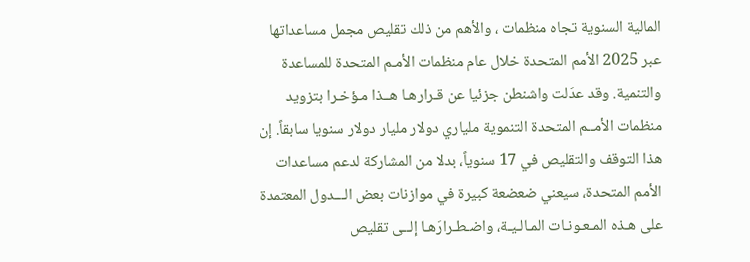المالية السنوية تجاه منظمات ، والأهم من ذلك تقليص مجمل مساعداتها عبر 2025 الأمم المتحدة خلال عام منظمات الأمـم المتحدة للمساعدة والتنمية. وقد عدَلت واشنطن جزئيا عن قـرارهـا هــذا مـؤخـرا بتزويد منظمات الأمــم المتحدة التنموية ملياري دولار مليار دولار سنويا سابقاً. إن هذا التوقف والتقليص في 17 سنوياً، بدلا من المشاركة لدعم مساعدات الأمم المتحدة، سيعني ضعضعة كبيرة في موازنات بعض الـــدول المعتمدة على هـذه المـعـونـات المـالـيـة، واضـطـرارَهـا إلــى تقليص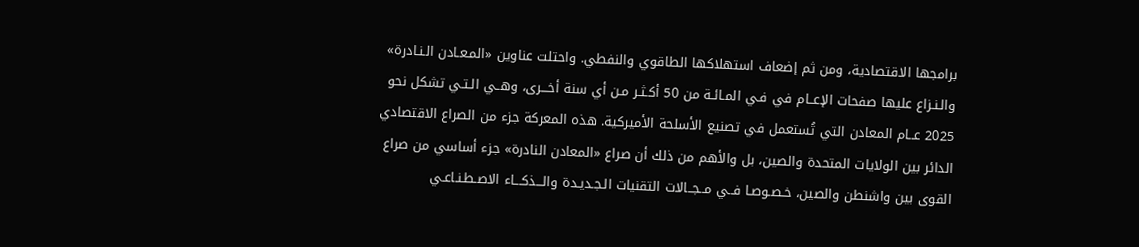برامجها الاقتصادية، ومن ثم إضعاف استهلاكها الطاقوي والنفطي. واحتلت عناوين «المـعـادن الـنـادرة» والـنـزاع عليها صفحات الإعــام في فـي المـائـة من 50 أكـثـر مـن أي سنة أخـــرى، وهــي الـتـي تشكل نحو 2025 عــام المعادن التي تُستعمل في تصنيع الأسلحة الأميركية. هذه المعركة جزء من الصراع الاقتصادي الدائر بين الولايات المتحدة والصين، بل والأهم من ذلك أن صراع «المعادن النادرة» جزء أساسي من صراع القوى بين واشنطن والصين، خـصـوصـا فــي مــجــالات التقنيات الـجـديـدة والـــذكـــاء الاصـطـنـاعـي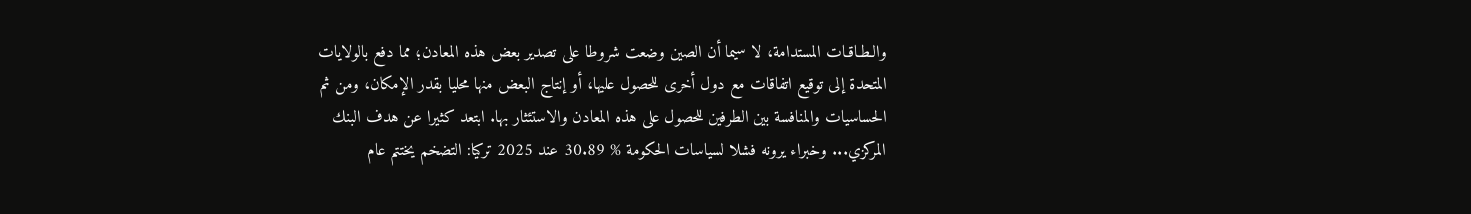والـطـاقـات المستدامة، لا سيما أن الصين وضعت شروطا على تصدير بعض هذه المعادن؛ مما دفع بالولايات المتحدة إلى توقيع اتفاقات مع دول أخرى للحصول عليها، أو إنتاج البعض منها محليا بقدر الإمكان، ومن ثم الحساسيات والمنافسة بين الطرفين للحصول على هذه المعادن والاستئثار بها. ابتعد كثيرا عن هدف البنك المركزي... وخبراء يرونه فشلا لسياسات الحكومة % 30.89 عند 2025 تركيا: التضخم يختتم عام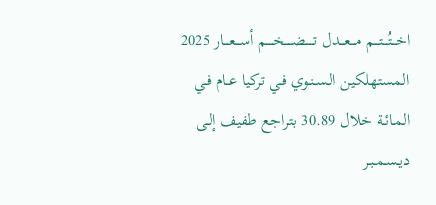اخـــتُـــتـــم مـــعـــدل تـــــضـــــخـــــم أســـعـــار 2025 المستهلكين الـسـنـوي فـي تركيا عــام فـي المـائـة خلال 30.89 بتراجع طفيف إلـى ديـسـمـبـر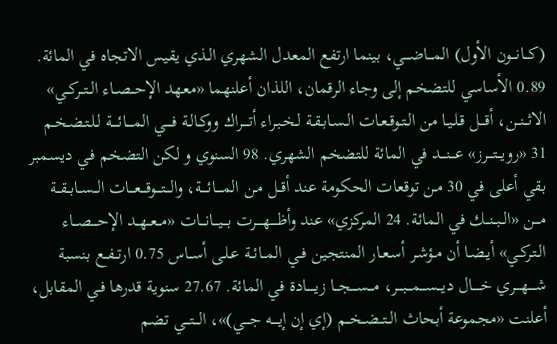(كـــانـــون الأول) المـــاضـــي، بينما ارتفع المعدل الشهري الـذي يقيس الاتجاه في المائة. 0.89 الأساسي للتضخم إلى وجاء الرقمان، اللذان أعلنهما «معهد الإحــصــاء الــتــركــي» الاثــنــن، أقـــل قـلـيـا من الـتـوقـعـات الـسـابـقـة لـخـبـراء أتــــراك ووكـالـة فــــي المــــائــــة لـلـتـضـخـم 31 «رويـــتـــرز» عـــنـــد في المائة للتضخم الشهري. 98 السنوي و لكن التضخم فـي ديسمبر بقي أعلى في 30 مـن توقعات الحكومة عند أقــل مـن المــــائــــة، والـــتـــوقـــعـــات الــســابــقــة مـــن «الــبــنــك في المائة. 24 المركزي» عند وأظــــهــــرت بـــيـــانـــات «مــعــهــد الإحـــصـــاء الـتـركـي» أيـضـا أن مـؤشـر أسـعـار المنتجين فــي المــائــة عـلـى أســاس 0.75 ارتــفــع بنسبة شــــهــــري خـــــال ديـــســـمـــبـــر، مـــســـجـــا زيـــــادة في المائة. 27.67 سنوية قدرها فـي المقابل، أعلنت «مجموعة أبحاث الــتــضــخــم (إي إن إيــــه جـــي)»، الـــتـــي تضم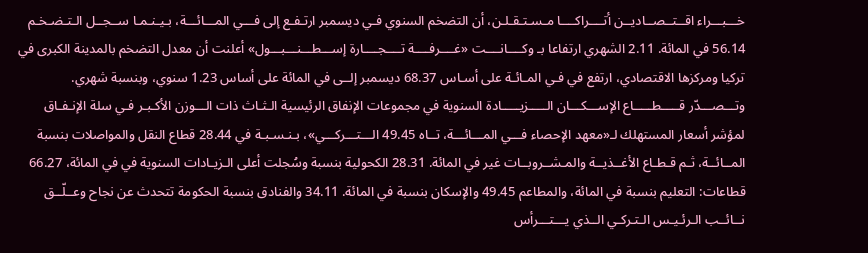خـــبـــراء اقــتــصــاديــن أتــــراكــــا مـسـتـقـلـن، أن التضخم السنوي فـي ديسمبر ارتـفـع إلى فـــي المـــائـــة، بـيـنـمـا ســجــل الـتـضـخـم 56.14 في المائة. 2.11 الشهري ارتفاعا بـ وكــــانــــت «غــــرفــــة تــــجــــارة إســـطـــنـــبـــول» أعلنت أن معدل التضخم بالمدينة الكبرى في تركيا ومركزها الاقتصادي، ارتفع في فـي المـائـة على أسـاس 68.37 ديسمبر إلــى في المائة على أساس 1.23 سنوي، وبنسبة شهري. وتـــصـــدّر قـــــطـــــاع الإســـكـــان الـــــزيـــــادة السنوية في مجموعات الإنفاق الرئيسية الـثـاث ذات الـــوزن الأكـبـر فـي سلة الإنـفـاق لمؤشر أسعار المستهلك لـ«معهد الإحصاء فـــي المـــائـــة، تــاه 49.45 الـــتـــركـــي»، بـنـسـبـة في 28.44 قطاع النقل والمواصلات بنسبة المــائــة، ثـم قـطـاع الأغــذيــة والمـشــروبــات غير في المائة. 28.31 الكحولية بنسبة وسُجلت أعلى الـزيـادات السنوية في في المائة، 66.27 قطاعات: التعليم بنسبة في المائة، والمطاعم 49.45 والإسكان بنسبة في المائة. 34.11 والفنادق بنسبة الحكومة تتحدث عن نجاح وعــلّــق نــائــب الـرئـيـس الـتـركـي الــذي يـــتـــرأس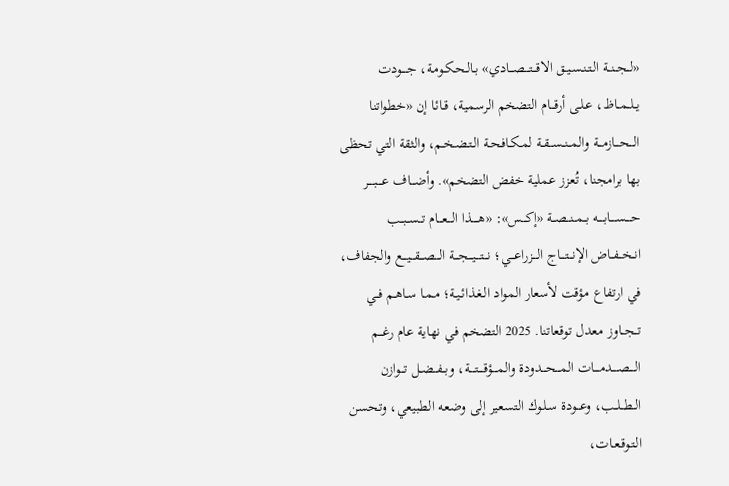«لــجــنــة الـتـنـسـيـق الاقـــتـــصـــادي» بـالـحـكـومـة، جــــودت يــلــمــاظ، عـلـى أرقـــام التضخم الرسمية، قـائـا إن «خطواتنا الـــحـــازمـــة والمــنــســقــة لمـكـافـحـة الـتـضـخـم، والثقة التي تحظى بها برامجنا، تُعزز عملية خفض التضخم». وأضـــاف عــــبــــر حــــســــابــــه بــمــنــصــة «إكـــس»: «هـــــذا الـــعـــام تــســبــب انــخــفــاض الإنـــتـــاج الـــزراعـــي؛ نـــتـــيـــجـــة الـــصـــقـــيـــع والجفاف، في ارتفاع مؤقت لأسعار المواد الـغـذائـيـة؛ مـمـا سـاهـم فــي تــجــاوز معدل توقعاتنا. 2025 التضخم في نهاية عام رغـــم الــــصــــدمــــات المـــحـــدودة والمــــؤقــــتــــة، وبــفــضــل تـــوازن الــطــلــب، وعـــودة سـلـوك التسعير إلى وضعه الطبيعي، وتحسن الـتـوقـعـات،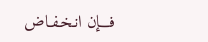فـــإن انـخـفـاض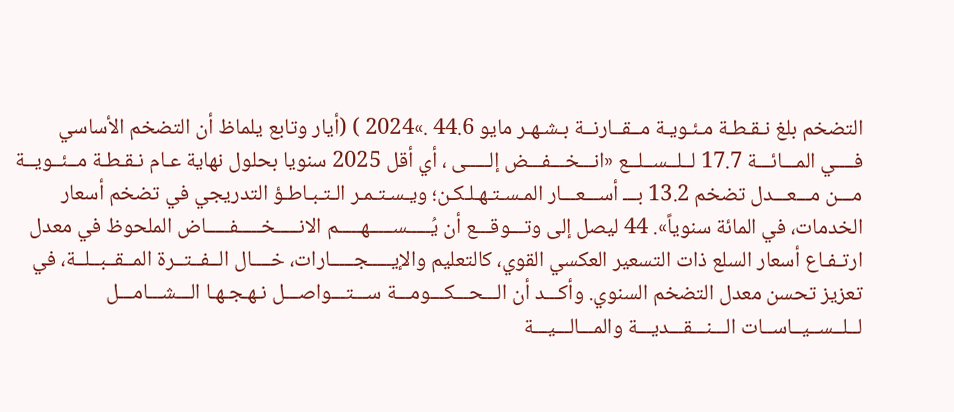التضخم بلغ نـقـطـة مـئـويـة مــقــارنــة بـشـهـر مايو 44.6 .»2024 ) (أيار وتابع يلماظ أن التضخم الأساسي فــــي المـــائـــة 17.7 لــلــســلــع «انـــخـــفـــض إلـــــى ، أي أقل 2025 سنويا بحلول نهاية عـام نـقـطـة مــئــويــة مـــن مـــعـــدل تضخم 13.2 بـــ أســـعـــار المـسـتـهـلـكـن؛ ويـسـتـمـر الـتـبـاطـؤ التدريجي في تضخم أسعار الخدمات، في المائة سنوياً». 44 ليصل إلى وتـــوقـــع أن يُـــــســـــهـــــم الانـــــخـــــفـــــاض الملحوظ في معدل ارتـفـاع أسعار السلع ذات التسعير العكسي القوي، كالتعليم والإيـــــجـــــارات، خــــال الــفــتــرة المــقــبــلــة، في تعزيز تحسن معدل التضخم السنوي. وأكـــد أن الـــحـــكـــومـــة ســـتـــواصـــل نـهـجـهـا الـــشـــامـــل لــلــســيــاســات الـــنـــقـــديـــة والمـــالـــيـــة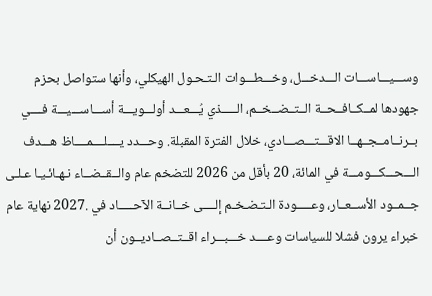وســـيـــاســـات الـــدخـــل، وخـــطـــوات الـتـحـول الهيكلي، وأنها ستواصل بحزم جهودها لمــكــافــحــة الــتــضــخــم، الـــــذي يُـــعـــد أولـــويـــة أســـاســـيـــة فــــي بــرنــامــجــهــا الاقـــتـــصـــادي، خلال الفترة المقبلة. وحـــدد يــــلــــمــــاظ هـــدف الـــحـــكـــومـــة في المائة، 20 بأقل من 2026 للتضخم عام والــقــضــاء نـهـائـيـا عـلـى جــمــود الأســعــار، وعـــــودة الـتـضـخـم إلــــى خــانــة الآحـــــاد في .2027 نهاية عام خبراء يرون فشلا للسياسات وعــــد خـــبـــراء اقــتــصــاديــون أن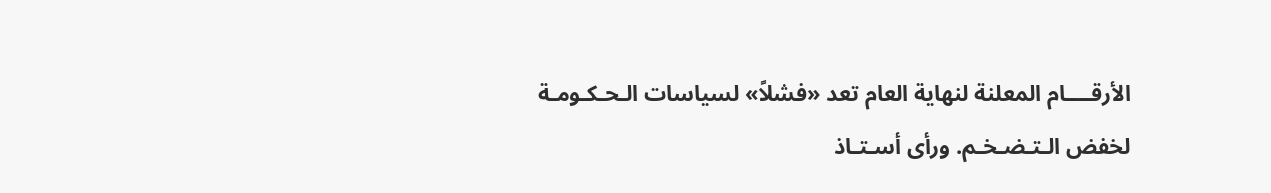الأرقــــام المعلنة لنهاية العام تعد «فشلاً» لسياسات الـحـكـومـة لخفض الـتـضـخـم. ورأى أسـتـاذ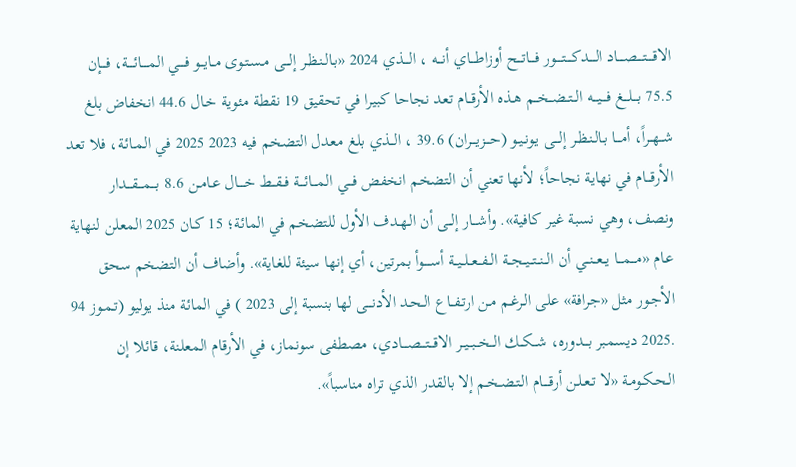الاقــــتــــصــــاد الــــدكــــتــــور فـــاتـــح أوزاطـــاي أنـــه ، الـــذي 2024 «بـالـنـظـر إلـــى مـسـتـوى مــايــو فــــي المــــائــــة، فـــإن 75.5 بـــلـــغ فـــيـــه الــتــضــخــم هـذه الأرقــام تعد نجاحا كبيرا في تحقيق 19 نقطة مئوية خـال 44.6 انخفاض بلغ شــهــراً، أمـــا بـالـنـظـر إلـــى يـونـيـو (حـــزيـــران) 39.6 ، الــذي بلغ معدل التضخم فيه 2023 2025 في المـائـة، فلا تعد الأرقـــام في نهاية نجاحاً؛ لأنها تعني أن التضخم انخفض فـــي المـــائـــة فــقــط خــــال عـامـن 8.6 بـــمـــقـــدار ونصف، وهي نسبة غير كافية». وأشـــار إلــى أن الـهـدف الأول للتضخم في المائة؛ 15 كـان 2025 المعلن لنهاية عـام «مـــمـــا يــعــنــي أن الــنــتــيــجــة الــفــعــلــيــة أســــوأ بمرتين، أي إنها سيئة للغاية». وأضاف أن التضخم سحق الأجـور مثل «جرافة» على الـرغـم مـن ارتـفــاع الـحـد الأدنـــى لها بنسبة إلى 2023 ) في المائة منذ يوليو (تـمـوز 94 .2025 ديسمبر بـــدوره، شــكــك الــخــبــيــر الاقـــتـــصـــادي، مصطفى سونماز، في الأرقام المعلنة، قائلا إن الـحـكـومـة «لا تـعـلـن أرقــــام الـتـضـخـم إلا بالقدر الذي تراه مناسباً».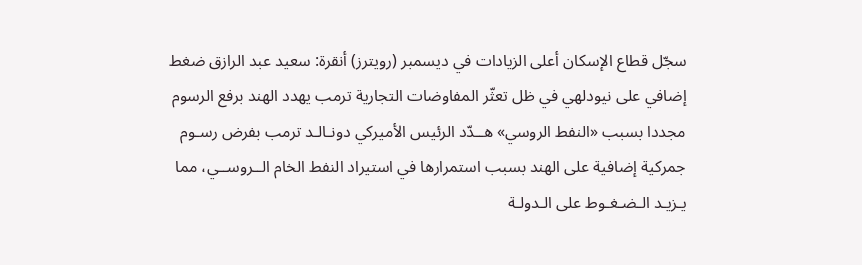سجّل قطاع الإسكان أعلى الزيادات في ديسمبر (رويترز) أنقرة: سعيد عبد الرازق ضغط إضافي على نيودلهي في ظل تعثّر المفاوضات التجارية ترمب يهدد الهند برفع الرسوم مجددا بسبب «النفط الروسي» هــدّد الرئيس الأميركي دونـالـد ترمب بفرض رسـوم جمركية إضافية على الهند بسبب استمرارها في استيراد النفط الخام الــروســي، مما يـزيـد الـضـغـوط على الـدولـة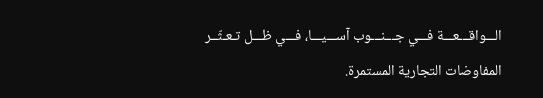الـــواقـــعـــة فـــي جـــنـــوب آســـيـــا، فـــي ظـــل تـعـثّــر المفاوضات التجارية المستمرة.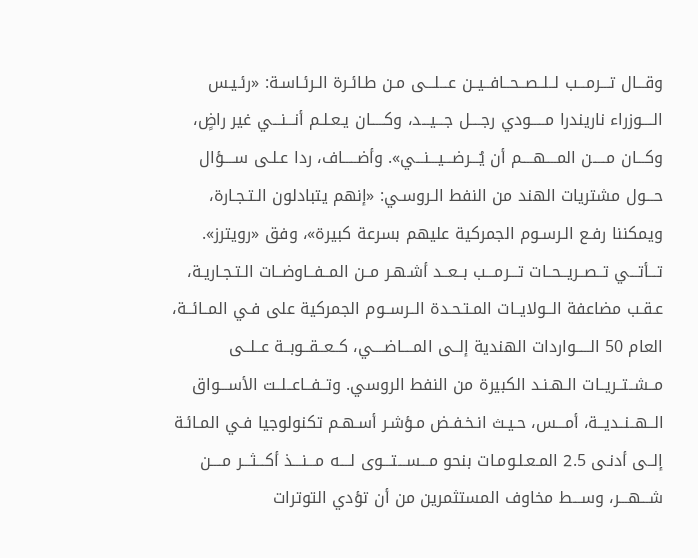وقـــال تـــرمـــب لــلــصــحــافــيــن عـــلـــى مـن طـائـرة الـرئـاسـة: «رئـيـس الــــوزراء ناريندرا مـــــودي رجــــل جـــيـــد، وكـــــان يـعـلـم أنـــنـــي غير راضٍ، وكـــان مـــــن المــــهــــم أن يُـــرضـــيـــنـــي». وأضـــــاف، ردا عـلـى ســــؤال حـــول مشتريات الهند من النفط الـروسـي: «إنهم يتبادلون الـتـجـارة، ويمكننا رفـع الـرسـوم الجمركية عليهم بسرعة كبيرة»، وفق «رويترز». تـــأتـــي تــصــريــحــات تـــرمـــب بــعــد أشـهـر مــن المــفــاوضــات الـتـجـاريـة، عـقـب مضاعفة الــولايــات المـتـحـدة الــرســوم الجمركية على فـي المــائــة، العام 50 الـــــواردات الهندية إلــى المــــاضــــي، كــعــقــوبــة عــلــى مــشــتــريــات الـهـنـد الكبيرة من النفط الروسي. وتــفــاعــلــت الأســـواق الــهــنــديــة، أمـــس، حـيـث انـخـفـض مـؤشـر أسـهـم تكنولوجيا فـي المـائـة إلــى أدنـى 2.5 المـعـلـومـات بنحو مـــســـتـــوى لــــه مـــنـــذ أكـــثـــر مــــن شـــهـــر، وســـط مخاوف المستثمرين من أن تؤدي التوترات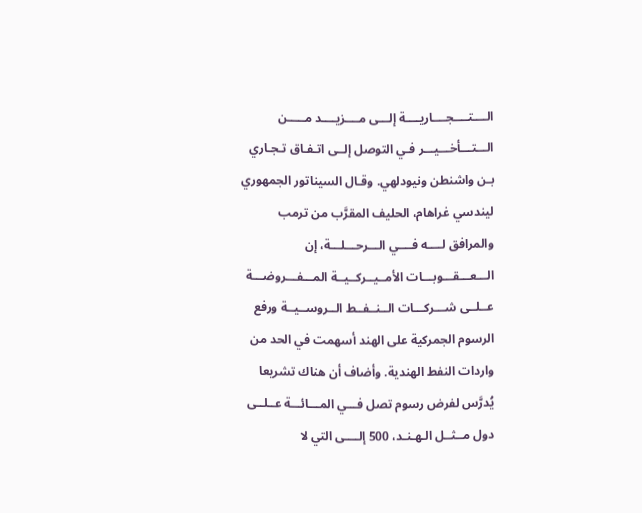الــــتــــجــــاريــــة إلـــى مــــزيــــد مـــــن الـــتـــأخـــيـــر فـي التوصل إلــى اتـفـاق تـجـاري بـن واشنطن ونيودلهي. وقـال السيناتور الجمهوري ليندسي غراهام، الحليف المقرَّب من ترمب والمرافق لــــه فــــي الـــرحـــلـــة، إن الـــعـــقـــوبـــات الأمــيــركــيــة المـــفـــروضـــة عــلــى شـــركـــات الــنــفــط الــروســيــة ورفع الرسوم الجمركية على الهند أسهمت في الحد من واردات النفط الهندية. وأضاف أن هناك تشريعا يُدرَّس لفرض رسوم تصل فـــي المـــائـــة عــلــى دول مــثــل الـهـنـد، 500 إلــــى التي لا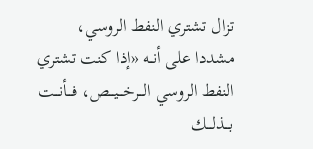تزال تشتري النفط الروسي، مشددا على أنــه «إذا كنت تشتري النفط الروسي الـــرخـــيـــص، فـــأنـــت بـــذلـــك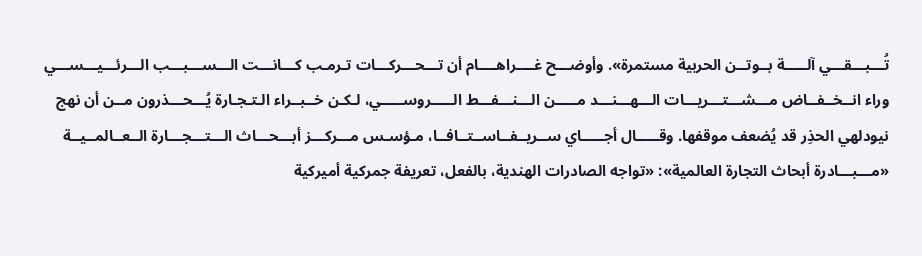تُـــبـــقـــي آلـــــة بــوتــن الحربية مستمرة». وأوضـــح غــــراهــــام أن تـــحـــركـــات تـرمـب كـــانـــت الـــســـبـــب الـــرئـــيـــســـي وراء انــخــفــاض مـــشـــتـــريـــات الـــهـــنـــد مـــــن الـــنـــفـــط الـــــروســـــي، لـكـن خــبــراء الـتـجـارة يُـــحـــذرون مــن أن نهج نيودلهي الحذِر قد يُضعف موقفها. وقـــــال أجـــــاي ســريــفــاســتــافــا، مـؤسـس مـــركـــز أبـــحـــاث الـــتـــجـــارة الــعــالمــيــة «مـــبـــادرة أبحاث التجارة العالمية»: «تواجه الصادرات الهندية، بالفعل، تعريفة جمركية أميركية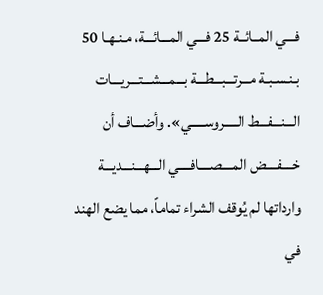فـــي المــائــة 25 فـــي المـــائـــة، مـنـهـا 50 بـنـسـبـة مـــرتـــبـــطـــة بـــمـــشـــتـــريـــات الـــنـــفـــط الـــــروســـــي». وأضـــاف أن خــــفــــض المــــصــــافــــي الـــهـــنـــديـــة وارداتها لم يُوقف الشراء تماماً، مما يضع الهند في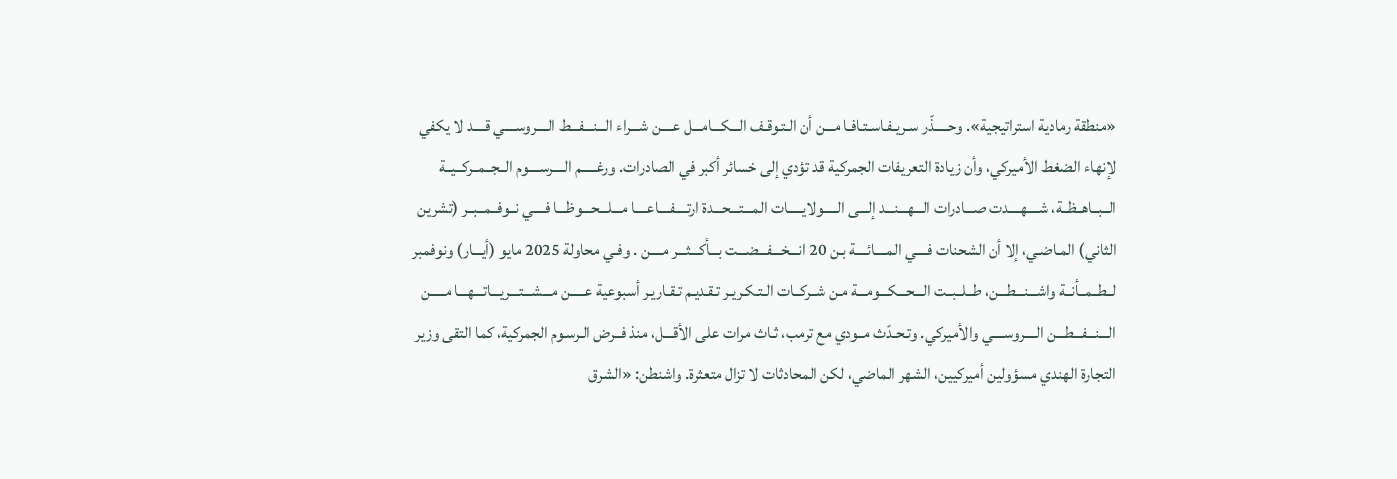«منطقة رمادية استراتيجية». وحـــــذّر سـريـفـاسـتـافـا مـــن أن الـتـوقـف الـــكـــامـــل عــــن شـــراء الـــنـــفـــط الــــروســــي قــــد لا يكفي لإنهاء الضغط الأميركي، وأن زيادة التعريفات الجمركية قد تؤدي إلى خسائر أكبر في الصادرات. ورغـــــم الــــرســــوم الــجــمــركــيــة الــبــاهــظــة، شــــهــــدت صـــادرات الـــهـــنـــد إلـــى الـــــولايـــــات المـــتـــحـــدة ارتــــفــــاعــــا مـــلـــحـــوظـــا فــــي نــوفــمــبــر (تشرين الثاني) المـاضـي، إلا أن الشحنات فــــي المــــائــــة بـن 20 انـــخـــفـــضـــت بـــأكـــثـــر مــــن . وفـي محاولة 2025 مايو (أيـــار) ونوفمبر لــطــمــأنــة واشـــنـــطـــن، طــلــبــت الـــحـــكـــومـــة مـن شــركــات الـتـكـريـر تـقـديـم تـقـاريـر أسبوعية عـــــن مـــشـــتـــريـــاتـــهـــا مـــــن الـــنـــفـــطـــن الــــروســــي والأميركي. وتـحـدّث مــودي مع ترمب، ثـاث مرات على الأقـــل، منذ فــرض الـرسـوم الجمركية، كما التقى وزير التجارة الهندي مسؤولين أميركيين، الشهر الماضي، لكن المحادثات لا تزال متعثرة. واشنطن: «الشرق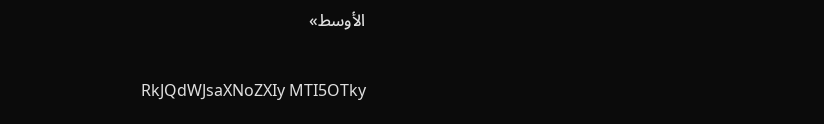الأوسط»

RkJQdWJsaXNoZXIy MTI5OTky